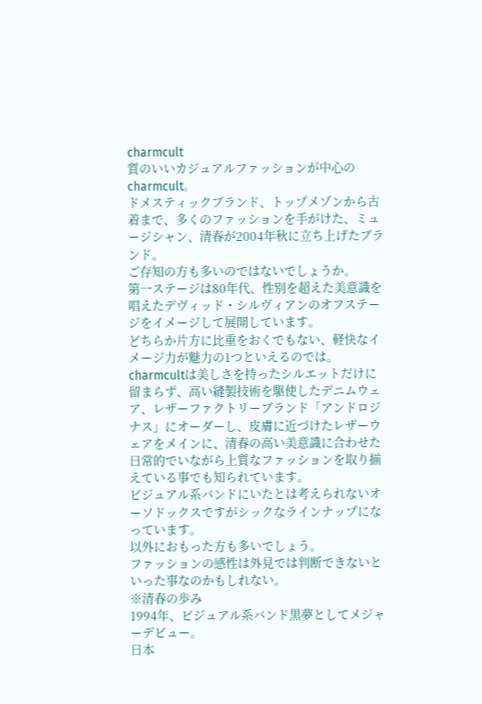charmcult
質のいいカジュアルファッションが中心のcharmcult。
ドメスティックブランド、トップメゾンから古着まで、多くのファッションを手がけた、ミュージシャン、清春が2004年秋に立ち上げたブランド。
ご存知の方も多いのではないでしょうか。
第一ステージは80年代、性別を超えた美意識を唱えたデヴィッド・シルヴィアンのオフステージをイメージして展開しています。
どちらか片方に比重をおくでもない、軽快なイメージ力が魅力の1つといえるのでは。
charmcultは美しさを持ったシルエットだけに留まらず、高い縫製技術を駆使したデニムウェア、レザーファクトリーブランド「アンドロジナス」にオーダーし、皮膚に近づけたレザーウェアをメインに、清春の高い美意識に合わせた日常的でいながら上質なファッションを取り揃えている事でも知られています。
ビジュアル系バンドにいたとは考えられないオーソドックスですがシックなラインナップになっています。
以外におもった方も多いでしょう。
ファッションの感性は外見では判断できないといった事なのかもしれない。
※清春の歩み
1994年、ビジュアル系バンド黒夢としてメジャーデビュー。
日本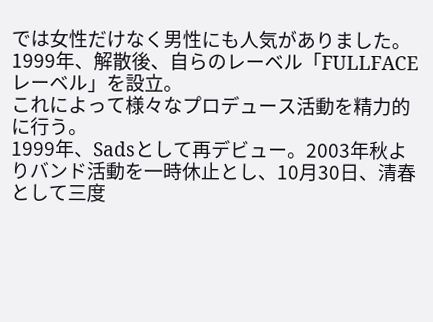では女性だけなく男性にも人気がありました。
1999年、解散後、自らのレーベル「FULLFACEレーベル」を設立。
これによって様々なプロデュース活動を精力的に行う。
1999年、Sadsとして再デビュー。2003年秋よりバンド活動を一時休止とし、10月30日、清春として三度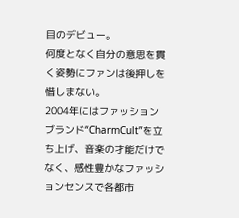目のデビュー。
何度となく自分の意思を貫く姿勢にファンは後押しを惜しまない。
2004年にはファッションブランド“CharmCult”を立ち上げ、音楽の才能だけでなく、感性豊かなファッションセンスで各都市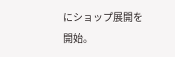にショップ展開を開始。